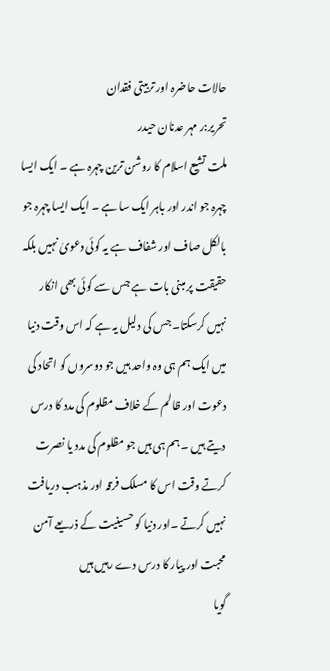حالات حاضرہ اور تربیتی فقدان
تحریر:ر مہر عدنان حیدر
ملت تشیع اسلام کا روشن ترین چہرہ ہے ۔ ایک ایسا چہرہ جو اندر اور باہر ایک سا ہے ۔ ایک ایسا چہرہ جو بالکل صاف اور شفاف ہے یہ کوئی دعویٰ نہیں بلکہ حقیقت پر مبنی بات ہے جس سے کوئی بھی انکار نہیں کرسکتا۔ جس کی دلیل یہ ہے کہ اس وقت دنیا میں ایک ہم ہی وہ واحد ہیں جو دوسروں کو اتحاد کی دعوت اور ظالم کے خلاف مظلوم کی مدد کا درس دیتے ہیں ۔ ہم ہی ہیں جو مظلوم کی مدد یا نصرت کرتے وقت اس کا مسلک فرقہ اور مذہب دریافت نہیں کرتے ۔اور دنیا کو حسینیت کے ذریعے آمن محبت اور پیار کا درس دے رہیں ہیں
گویا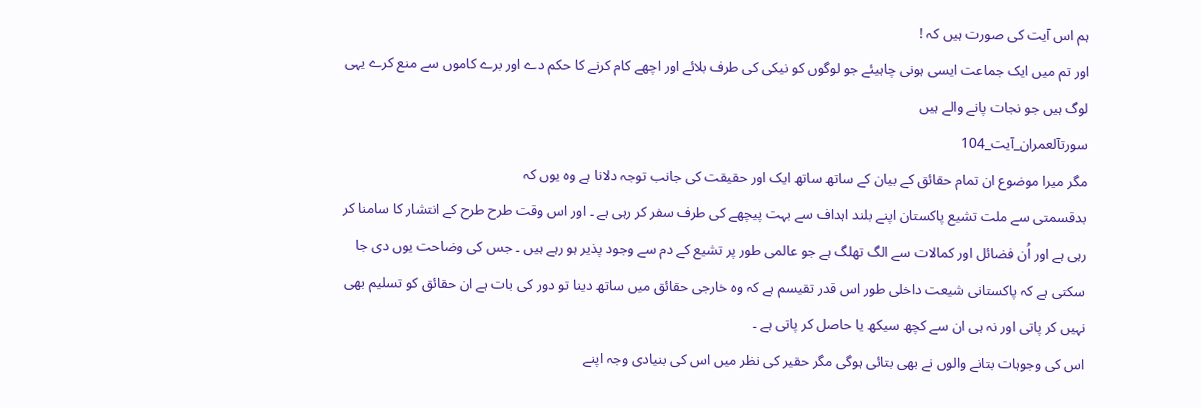ہم اس آیت کی صورت ہیں کہ !
اور تم میں ایک جماعت ایسی ہونی چاہیئے جو لوگوں کو نیکی کی طرف بلائے اور اچھے کام کرنے کا حکم دے اور برے کاموں سے منع کرے یہی لوگ ہیں جو نجات پانے والے ہیں
سورتآلعمران_آیت_104
مگر میرا موضوع ان تمام حقائق کے بیان کے ساتھ ساتھ ایک اور حقیقت کی جانب توجہ دلانا ہے وہ یوں کہ
بدقسمتی سے ملت تشیع پاکستان اپنے بلند اہداف سے بہت پیچھے کی طرف سفر کر رہی ہے ۔ اور اس وقت طرح طرح کے انتشار کا سامنا کر رہی ہے اور اُن فضائل اور کمالات سے الگ تھلگ ہے جو عالمی طور پر تشیع کے دم سے وجود پذیر ہو رہے ہیں ۔ جس کی وضاحت یوں دی جا سکتی ہے کہ پاکستانی شیعت داخلی طور اس قدر تقیسم ہے کہ وہ خارجی حقائق میں ساتھ دینا تو دور کی بات ہے ان حقائق کو تسلیم بھی نہیں کر پاتی اور نہ ہی ان سے کچھ سیکھ یا حاصل کر پاتی ہے ۔
اس کی وجوہات بتانے والوں نے بھی بتائی ہوگی مگر حقیر کی نظر میں اس کی بنیادی وجہ اپنے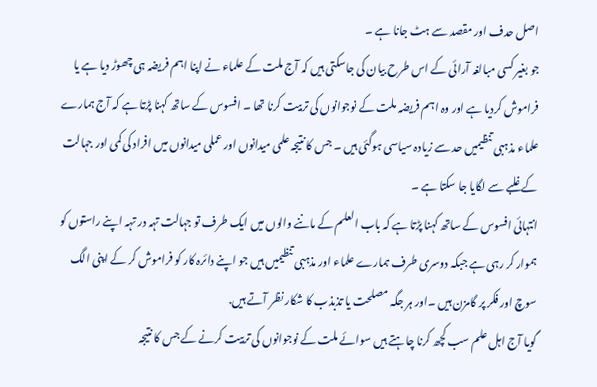اصل حدف اور مقصد سے ہٹ جانا ہے ۔
جو بغیر کسی مبالغہ آرائی کے اس طرح بیان کی جاسکتی ہیں کہ آج ملت کے علماء نے اپنا اہم فریضہ ہی چھوڑ دیا ہے یا فراموش کردیا ہے اور وہ اہم فریضہ ملت کے نوجوانوں کی تربیت کرنا تھا ۔ افسوس کے ساتھ کہنا پڑتا ہے کہ آج ہمارے علماء مذہبی تنظیمیں حد سے زیادہ سیاسی ہوگئی ہیں ۔ جس کا نتیجہ علمی میدانوں اور عملی میدانوں میں افراد کی کمی اور جہالت کے غلبے سے لگایا جا سکتا ہے ۔
انتہائی افسوس کے ساتھ کہنا پڑتا ہے کہ باب العلم کے ماننے والوں میں ایک طرف تو جہالت تہہ در تہہ اپنے راستوں کو ہموار کر رہی ہے جبکہ دوسری طرف ہمارے علماء اور مذہبی تنظیمیں ہیں جو اپنے دائرہ کار کو فراموش کر کے اپنی الگ سوچ اور فکر پر گامزن ہیں ۔اور ہر جگہ مصلحت یا تذبذب کا شکار نظر آتے ہیں.
گویا آج اہل علم سب کچھ کرنا چاہتے ہیں سوائے ملت کے نوجوانوں کی تربیت کرنے کے جس کا نتیجہ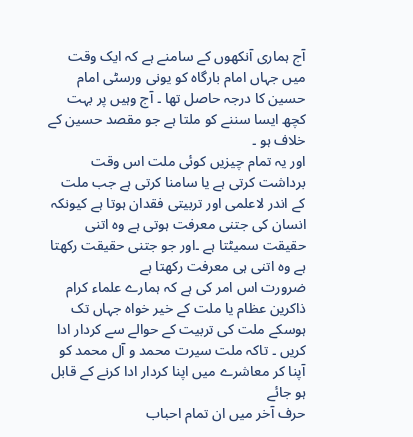آج ہماری آنکھوں کے سامنے ہے کہ ایک وقت میں جہاں امام بارگاہ کو یونی ورسٹی امام حسین کا درجہ حاصل تھا ۔ آج وہیں پر بہت کچھ ایسا سننے کو ملتا ہے جو مقصد حسین کے خلاف ہو ۔
اور یہ تمام چیزیں کوئی ملت اس وقت برداشت کرتی ہے یا سامنا کرتی ہے جب ملت کے اندر لاعلمی اور تربیتی فقدان ہوتا ہے کیونکہ انسان کی جتنی معرفت ہوتی ہے وہ اتنی حقیقت سمیٹتا ہے ۔اور جو جتنی حقیقت رکھتا ہے وہ اتنی ہی معرفت رکھتا ہے
ضرورت اس امر کی ہے کہ ہمارے علماء کرام ذاکرین عظام یا ملت کے خیر خواہ جہاں تک ہوسکے ملت کی تربیت کے حوالے سے کردار ادا کریں ۔ تاکہ ملت سیرت محمد و آل محمد کو آپنا کر معاشرے میں اپنا کردار ادا کرنے کے قابل ہو جائے
حرف آخر میں ان تمام احباب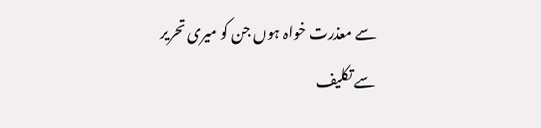سے معذرت خواہ ہوں جن کو میری تحریر سے تکلیف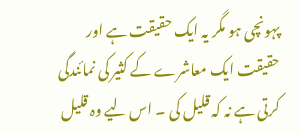پہونچی ہو مگر یہ ایک حقیقت ہے اور حقیقت ایک معاشرے کے کثیر کی نمائندگی کرتی ہے نہ کہ قلیل کی ۔ اس لیے وہ قلیل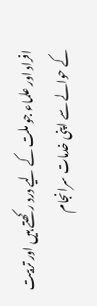افراد اور علماء جو ملت کے لیے درد رکھتے ہیں اور تربیت کے حوالے سے اپنی خدمات سرانجام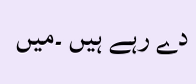دے رہے ہیں ۔میں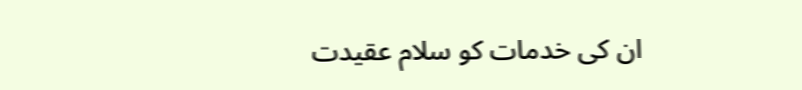ان کی خدمات کو سلام عقیدت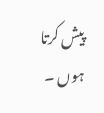پیش کرتا ہوں ۔